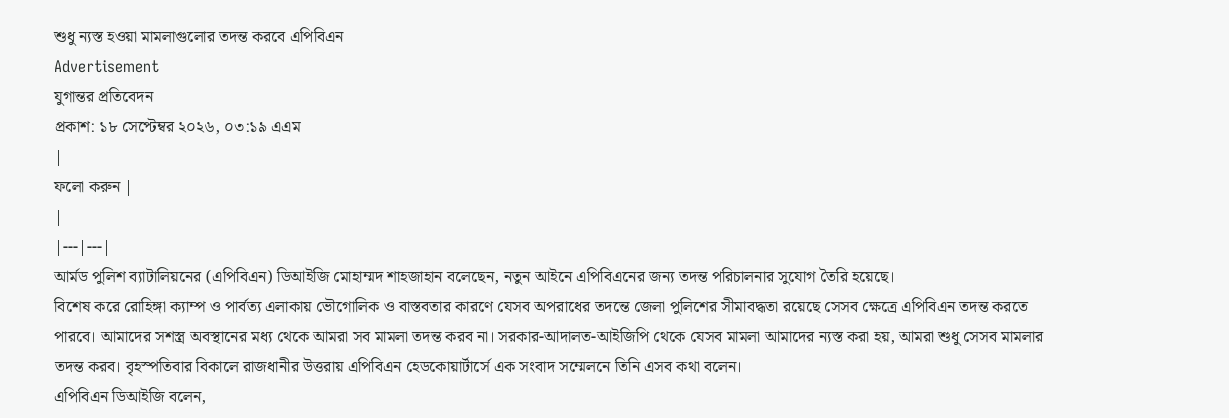শুধু ন্যস্ত হওয়া মামলাগুলোর তদন্ত করবে এপিবিএন
Advertisement
যুগান্তর প্রতিবেদন
প্রকাশ: ১৮ সেপ্টেম্বর ২০২৬, ০৩:১৯ এএম
|
ফলো করুন |
|
|---|---|
আর্মড পুলিশ ব্যাটালিয়নের (এপিবিএন) ডিআইজি মোহাম্মদ শাহজাহান বলেছেন, নতুন আইনে এপিবিএনের জন্য তদন্ত পরিচালনার সুযোগ তৈরি হয়েছে।
বিশেষ করে রোহিঙ্গা ক্যাম্প ও পার্বত্য এলাকায় ভৌগোলিক ও বাস্তবতার কারণে যেসব অপরাধের তদন্তে জেলা পুলিশের সীমাবদ্ধতা রয়েছে সেসব ক্ষেত্রে এপিবিএন তদন্ত করতে পারবে। আমাদের সশস্ত্র অবস্থানের মধ্য থেকে আমরা সব মামলা তদন্ত করব না। সরকার-আদালত-আইজিপি থেকে যেসব মামলা আমাদের ন্যস্ত করা হয়, আমরা শুধু সেসব মামলার তদন্ত করব। বৃহস্পতিবার বিকালে রাজধানীর উত্তরায় এপিবিএন হেডকোয়ার্টার্সে এক সংবাদ সম্মেলনে তিনি এসব কথা বলেন।
এপিবিএন ডিআইজি বলেন,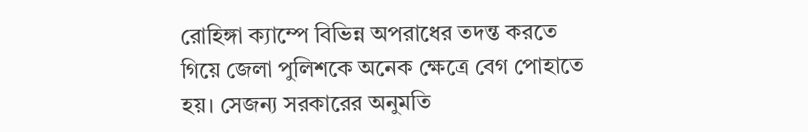রোহিঙ্গা ক্যাম্পে বিভিন্ন অপরাধের তদন্ত করতে গিয়ে জেলা পুলিশকে অনেক ক্ষেত্রে বেগ পোহাতে হয়। সেজন্য সরকারের অনুমতি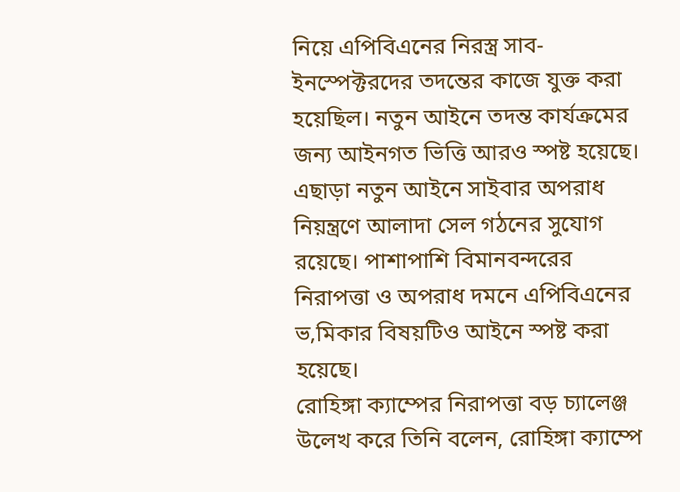নিয়ে এপিবিএনের নিরস্ত্র সাব-ইনস্পেক্টরদের তদন্তের কাজে যুক্ত করা হয়েছিল। নতুন আইনে তদন্ত কার্যক্রমের জন্য আইনগত ভিত্তি আরও স্পষ্ট হয়েছে। এছাড়া নতুন আইনে সাইবার অপরাধ নিয়ন্ত্রণে আলাদা সেল গঠনের সুযোগ রয়েছে। পাশাপাশি বিমানবন্দরের নিরাপত্তা ও অপরাধ দমনে এপিবিএনের ভ‚মিকার বিষয়টিও আইনে স্পষ্ট করা হয়েছে।
রোহিঙ্গা ক্যাম্পের নিরাপত্তা বড় চ্যালেঞ্জ উলেখ করে তিনি বলেন, রোহিঙ্গা ক্যাম্পে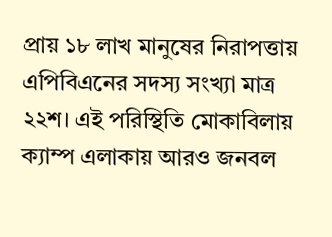প্রায় ১৮ লাখ মানুষের নিরাপত্তায় এপিবিএনের সদস্য সংখ্যা মাত্র ২২শ। এই পরিস্থিতি মোকাবিলায় ক্যাম্প এলাকায় আরও জনবল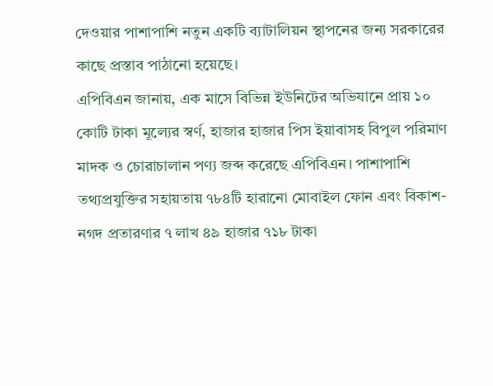দেওয়ার পাশাপাশি নতুন একটি ব্যাটালিয়ন স্থাপনের জন্য সরকারের কাছে প্রস্তাব পাঠানো হয়েছে।
এপিবিএন জানায়, এক মাসে বিভিন্ন ইউনিটের অভিযানে প্রায় ১০ কোটি টাকা মূল্যের স্বর্ণ, হাজার হাজার পিস ইয়াবাসহ বিপুল পরিমাণ মাদক ও চোরাচালান পণ্য জব্দ করেছে এপিবিএন। পাশাপাশি তথ্যপ্রযুক্তির সহায়তায় ৭৮৪টি হারানো মোবাইল ফোন এবং বিকাশ-নগদ প্রতারণার ৭ লাখ ৪৯ হাজার ৭১৮ টাকা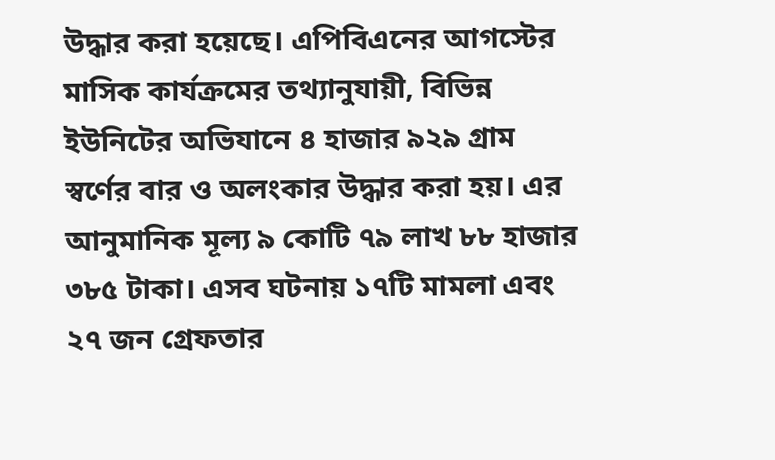উদ্ধার করা হয়েছে। এপিবিএনের আগস্টের মাসিক কার্যক্রমের তথ্যানুযায়ী, বিভিন্ন ইউনিটের অভিযানে ৪ হাজার ৯২৯ গ্রাম স্বর্ণের বার ও অলংকার উদ্ধার করা হয়। এর আনুমানিক মূল্য ৯ কোটি ৭৯ লাখ ৮৮ হাজার ৩৮৫ টাকা। এসব ঘটনায় ১৭টি মামলা এবং ২৭ জন গ্রেফতার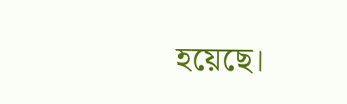হয়েছে।